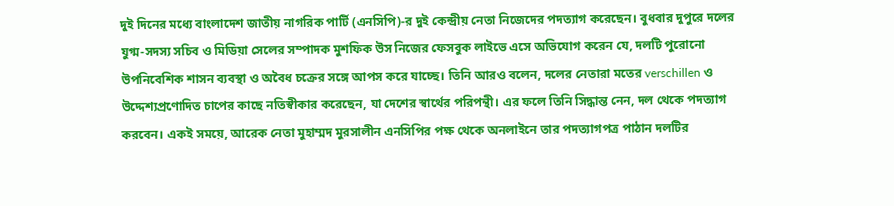দুই দিনের মধ্যে বাংলাদেশ জাতীয় নাগরিক পার্টি (এনসিপি)-র দুই কেন্দ্রীয় নেতা নিজেদের পদত্যাগ করেছেন। বুধবার দুপুরে দলের যুগ্ম-সদস্য সচিব ও মিডিয়া সেলের সম্পাদক মুশফিক উস নিজের ফেসবুক লাইভে এসে অভিযোগ করেন যে, দলটি পুরোনো উপনিবেশিক শাসন ব্যবস্থা ও অবৈধ চক্রের সঙ্গে আপস করে যাচ্ছে। তিনি আরও বলেন, দলের নেতারা মতের verschillen ও উদ্দেশ্যপ্রণোদিত চাপের কাছে নতিস্বীকার করেছেন, যা দেশের স্বার্থের পরিপন্থী। এর ফলে তিনি সিদ্ধান্ত নেন, দল থেকে পদত্যাগ করবেন। একই সময়ে, আরেক নেতা মুহাম্মদ মুরসালীন এনসিপির পক্ষ থেকে অনলাইনে তার পদত্যাগপত্র পাঠান দলটির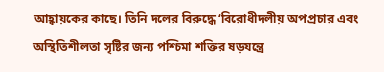আহ্বায়কের কাছে। তিনি দলের বিরুদ্ধে ‘বিরোধীদলীয় অপপ্রচার এবং অস্থিতিশীলতা সৃষ্টির জন্য পশ্চিমা শক্তির ষড়যন্ত্রে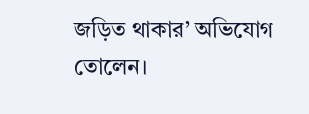জড়িত থাকার’ অভিযোগ তোলেন।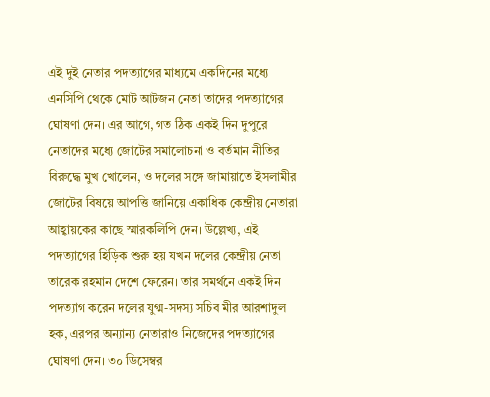এই দুই নেতার পদত্যাগের মাধ্যমে একদিনের মধ্যে এনসিপি থেকে মোট আটজন নেতা তাদের পদত্যাগের ঘোষণা দেন। এর আগে, গত ঠিক একই দিন দুপুরে নেতাদের মধ্যে জোটের সমালোচনা ও বর্তমান নীতির বিরুদ্ধে মুখ খোলেন, ও দলের সঙ্গে জামায়াতে ইসলামীর জোটের বিষয়ে আপত্তি জানিয়ে একাধিক কেন্দ্রীয় নেতারা আহ্বায়কের কাছে স্মারকলিপি দেন। উল্লেখ্য, এই পদত্যাগের হিড়িক শুরু হয় যখন দলের কেন্দ্রীয় নেতা তারেক রহমান দেশে ফেরেন। তার সমর্থনে একই দিন পদত্যাগ করেন দলের যুগ্ম-সদস্য সচিব মীর আরশাদুল হক, এরপর অন্যান্য নেতারাও নিজেদের পদত্যাগের ঘোষণা দেন। ৩০ ডিসেম্বর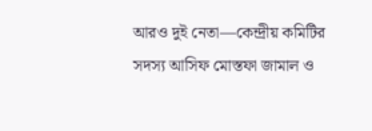আরও দুই নেতা—কেন্দ্রীয় কমিটির সদস্য আসিফ মোস্তফা জামাল ও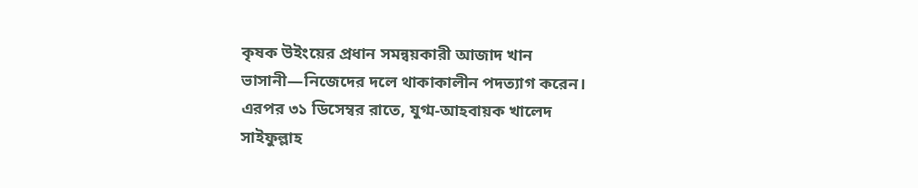কৃষক উইংয়ের প্রধান সমন্বয়কারী আজাদ খান ভাসানী—নিজেদের দলে থাকাকালীন পদত্যাগ করেন। এরপর ৩১ ডিসেম্বর রাতে, যুগ্ম-আহবায়ক খালেদ সাইফুল্লাহ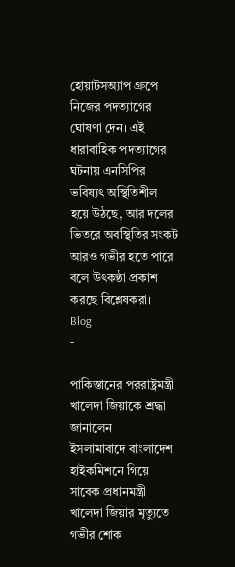হোয়াটসঅ্যাপ গ্রুপে নিজের পদত্যাগের ঘোষণা দেন। এই ধারাবাহিক পদত্যাগের ঘটনায় এনসিপির ভবিষ্যৎ অস্থিতিশীল হয়ে উঠছে, আর দলের ভিতরে অবস্থিতির সংকট আরও গভীর হতে পারে বলে উৎকণ্ঠা প্রকাশ করছে বিশ্লেষকরা।
Blog
-

পাকিস্তানের পররাষ্ট্রমন্ত্রী খালেদা জিয়াকে শ্রদ্ধা জানালেন
ইসলামাবাদে বাংলাদেশ হাইকমিশনে গিয়ে সাবেক প্রধানমন্ত্রী খালেদা জিয়ার মৃত্যুতে গভীর শোক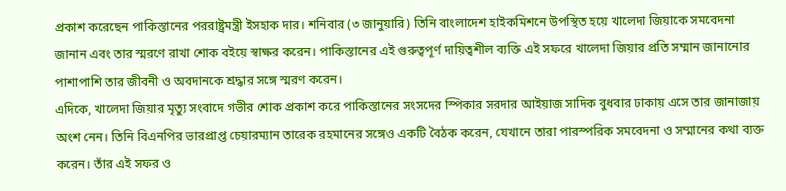প্রকাশ করেছেন পাকিস্তানের পররাষ্ট্রমন্ত্রী ইসহাক দার। শনিবার (৩ জানুয়ারি) তিনি বাংলাদেশ হাইকমিশনে উপস্থিত হয়ে খালেদা জিয়াকে সমবেদনা জানান এবং তার স্মরণে রাখা শোক বইয়ে স্বাক্ষর করেন। পাকিস্তানের এই গুরুত্বপূর্ণ দায়িত্বশীল ব্যক্তি এই সফরে খালেদা জিয়ার প্রতি সম্মান জানানোর পাশাপাশি তার জীবনী ও অবদানকে শ্রদ্ধার সঙ্গে স্মরণ করেন।
এদিকে, খালেদা জিয়ার মৃত্যু সংবাদে গভীর শোক প্রকাশ করে পাকিস্তানের সংসদের স্পিকার সরদার আইয়াজ সাদিক বুধবার ঢাকায় এসে তার জানাজায় অংশ নেন। তিনি বিএনপির ভারপ্রাপ্ত চেয়ারম্যান তারেক রহমানের সঙ্গেও একটি বৈঠক করেন, যেখানে তারা পারস্পরিক সমবেদনা ও সম্মানের কথা ব্যক্ত করেন। তাঁর এই সফর ও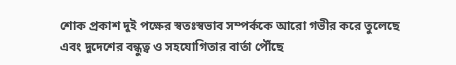শোক প্রকাশ দুই পক্ষের স্বতঃস্বভাব সম্পর্ককে আরো গভীর করে তুলেছে এবং দুদেশের বন্ধুত্ব ও সহযোগিতার বার্তা পৌঁছে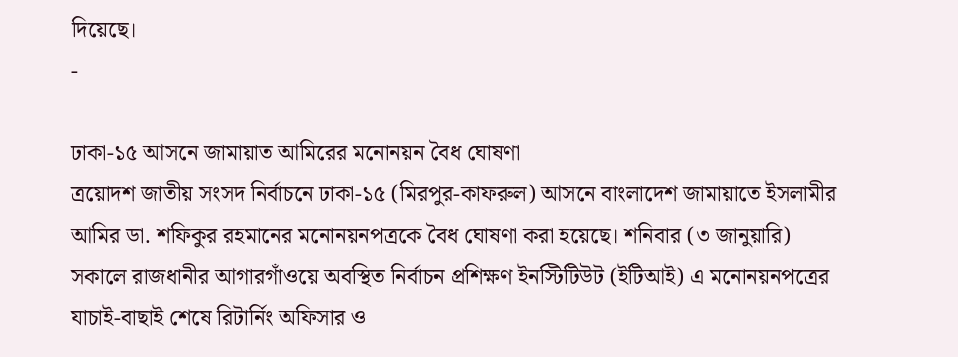দিয়েছে।
-

ঢাকা-১৫ আসনে জামায়াত আমিরের মনোনয়ন বৈধ ঘোষণা
ত্রয়োদশ জাতীয় সংসদ নির্বাচনে ঢাকা-১৫ (মিরপুর-কাফরুল) আসনে বাংলাদেশ জামায়াতে ইসলামীর আমির ডা. শফিকুর রহমানের মনোনয়নপত্রকে বৈধ ঘোষণা করা হয়েছে। শনিবার (৩ জানুয়ারি) সকালে রাজধানীর আগারগাঁওয়ে অবস্থিত নির্বাচন প্রশিক্ষণ ইনস্টিটিউট (ইটিআই) এ মনোনয়নপত্রের যাচাই-বাছাই শেষে রিটার্নিং অফিসার ও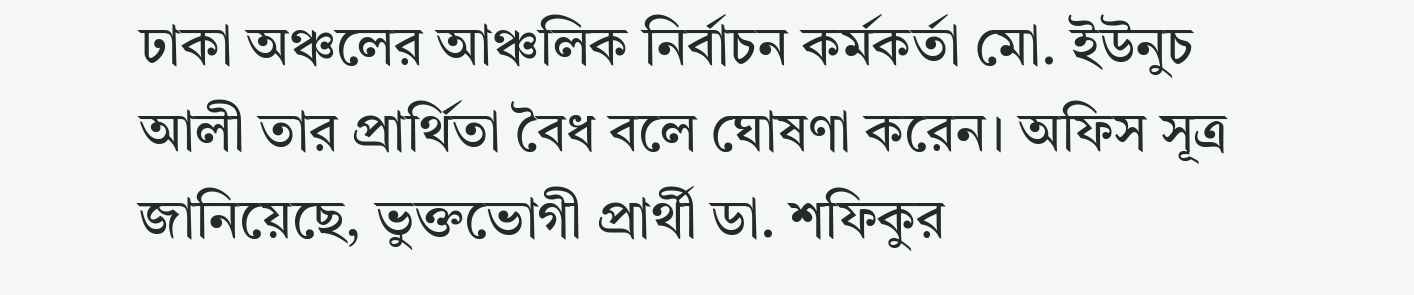ঢাকা অঞ্চলের আঞ্চলিক নির্বাচন কর্মকর্তা মো. ইউনুচ আলী তার প্রার্থিতা বৈধ বলে ঘোষণা করেন। অফিস সূত্র জানিয়েছে, ভুক্তভোগী প্রার্থী ডা. শফিকুর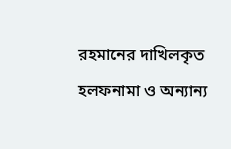রহমানের দাখিলকৃত হলফনামা ও অন্যান্য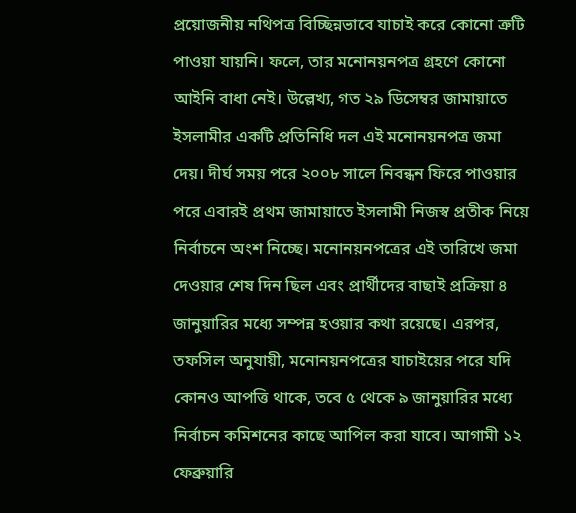প্রয়োজনীয় নথিপত্র বিচ্ছিন্নভাবে যাচাই করে কোনো ত্রুটি পাওয়া যায়নি। ফলে, তার মনোনয়নপত্র গ্রহণে কোনো আইনি বাধা নেই। উল্লেখ্য, গত ২৯ ডিসেম্বর জামায়াতে ইসলামীর একটি প্রতিনিধি দল এই মনোনয়নপত্র জমা দেয়। দীর্ঘ সময় পরে ২০০৮ সালে নিবন্ধন ফিরে পাওয়ার পরে এবারই প্রথম জামায়াতে ইসলামী নিজস্ব প্রতীক নিয়ে নির্বাচনে অংশ নিচ্ছে। মনোনয়নপত্রের এই তারিখে জমা দেওয়ার শেষ দিন ছিল এবং প্রার্থীদের বাছাই প্রক্রিয়া ৪ জানুয়ারির মধ্যে সম্পন্ন হওয়ার কথা রয়েছে। এরপর, তফসিল অনুযায়ী, মনোনয়নপত্রের যাচাইয়ের পরে যদি কোনও আপত্তি থাকে, তবে ৫ থেকে ৯ জানুয়ারির মধ্যে নির্বাচন কমিশনের কাছে আপিল করা যাবে। আগামী ১২ ফেব্রুয়ারি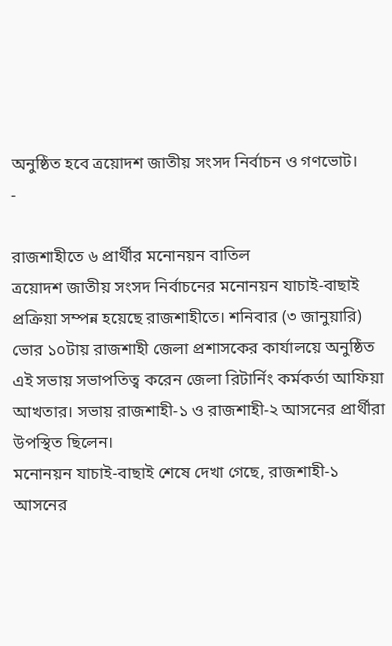অনুষ্ঠিত হবে ত্রয়োদশ জাতীয় সংসদ নির্বাচন ও গণভোট।
-

রাজশাহীতে ৬ প্রার্থীর মনোনয়ন বাতিল
ত্রয়োদশ জাতীয় সংসদ নির্বাচনের মনোনয়ন যাচাই-বাছাই প্রক্রিয়া সম্পন্ন হয়েছে রাজশাহীতে। শনিবার (৩ জানুয়ারি) ভোর ১০টায় রাজশাহী জেলা প্রশাসকের কার্যালয়ে অনুষ্ঠিত এই সভায় সভাপতিত্ব করেন জেলা রিটার্নিং কর্মকর্তা আফিয়া আখতার। সভায় রাজশাহী-১ ও রাজশাহী-২ আসনের প্রার্থীরা উপস্থিত ছিলেন।
মনোনয়ন যাচাই-বাছাই শেষে দেখা গেছে, রাজশাহী-১ আসনের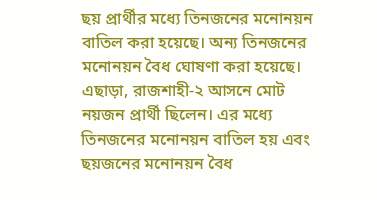ছয় প্রার্থীর মধ্যে তিনজনের মনোনয়ন বাতিল করা হয়েছে। অন্য তিনজনের মনোনয়ন বৈধ ঘোষণা করা হয়েছে। এছাড়া, রাজশাহী-২ আসনে মোট নয়জন প্রার্থী ছিলেন। এর মধ্যে তিনজনের মনোনয়ন বাতিল হয় এবং ছয়জনের মনোনয়ন বৈধ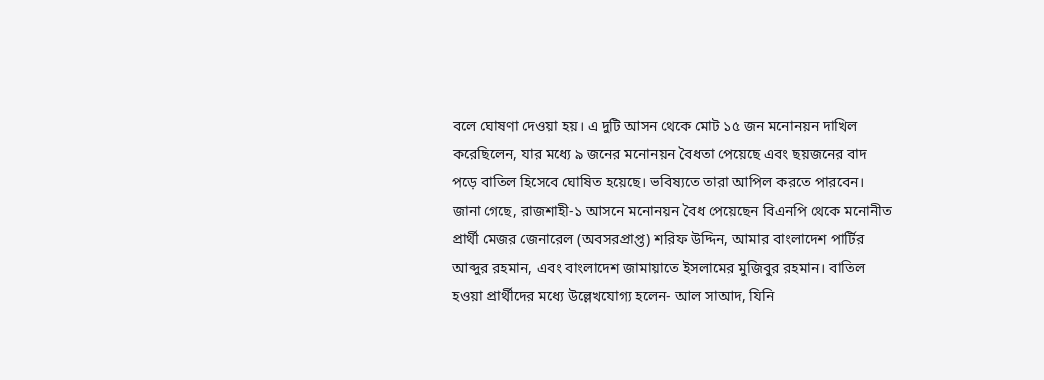বলে ঘোষণা দেওয়া হয়। এ দুটি আসন থেকে মোট ১৫ জন মনোনয়ন দাখিল করেছিলেন, যার মধ্যে ৯ জনের মনোনয়ন বৈধতা পেয়েছে এবং ছয়জনের বাদ পড়ে বাতিল হিসেবে ঘোষিত হয়েছে। ভবিষ্যতে তারা আপিল করতে পারবেন।
জানা গেছে, রাজশাহী-১ আসনে মনোনয়ন বৈধ পেয়েছেন বিএনপি থেকে মনোনীত প্রার্থী মেজর জেনারেল (অবসরপ্রাপ্ত) শরিফ উদ্দিন, আমার বাংলাদেশ পার্টির আব্দুর রহমান, এবং বাংলাদেশ জামায়াতে ইসলামের মুজিবুর রহমান। বাতিল হওয়া প্রার্থীদের মধ্যে উল্লেখযোগ্য হলেন- আল সাআদ, যিনি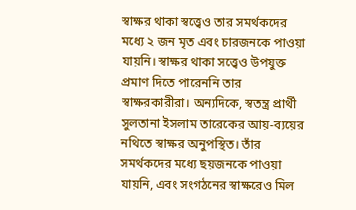স্বাক্ষর থাকা স্বত্ত্বেও তার সমর্থকদের মধ্যে ২ জন মৃত এবং চারজনকে পাওয়া যায়নি। স্বাক্ষর থাকা সত্ত্বেও উপযুক্ত প্রমাণ দিতে পারেননি তার স্বাক্ষরকারীরা। অন্যদিকে, স্বতন্ত্র প্রার্থী সুলতানা ইসলাম তারেকের আয়-ব্যয়ের নথিতে স্বাক্ষর অনুপস্থিত। তাঁর সমর্থকদের মধ্যে ছয়জনকে পাওয়া যায়নি, এবং সংগঠনের স্বাক্ষরেও মিল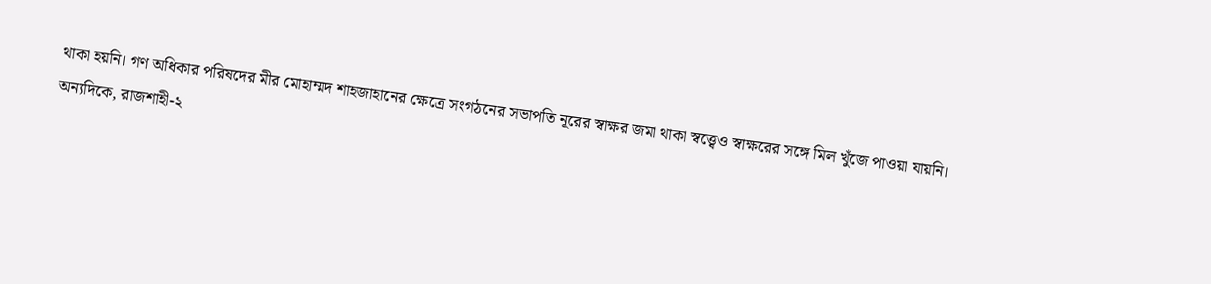থাকা হয়নি। গণ অধিকার পরিষদের মীর মোহাম্মদ শাহজাহানের ক্ষেত্রে সংগঠনের সভাপতি নূরের স্বাক্ষর জমা থাকা স্বত্ত্বেও স্বাক্ষরের সঙ্গে মিল খুঁজে পাওয়া যায়নি।
অন্যদিকে, রাজশাহী-২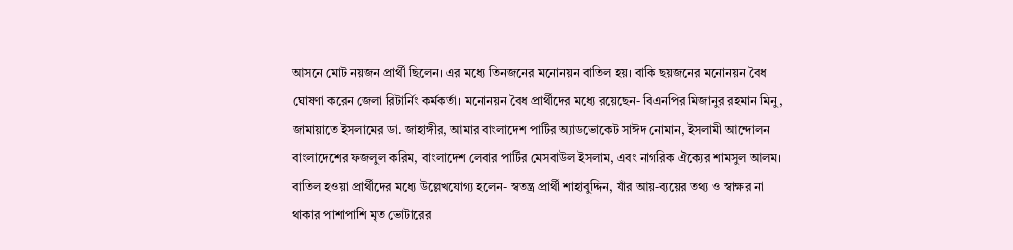আসনে মোট নয়জন প্রার্থী ছিলেন। এর মধ্যে তিনজনের মনোনয়ন বাতিল হয়। বাকি ছয়জনের মনোনয়ন বৈধ ঘোষণা করেন জেলা রিটার্নিং কর্মকর্তা। মনোনয়ন বৈধ প্রার্থীদের মধ্যে রয়েছেন- বিএনপির মিজানুর রহমান মিনু, জামায়াতে ইসলামের ডা. জাহাঙ্গীর, আমার বাংলাদেশ পার্টির অ্যাডভোকেট সাঈদ নোমান, ইসলামী আন্দোলন বাংলাদেশের ফজলুল করিম, বাংলাদেশ লেবার পার্টির মেসবাউল ইসলাম, এবং নাগরিক ঐক্যের শামসুল আলম। বাতিল হওয়া প্রার্থীদের মধ্যে উল্লেখযোগ্য হলেন- স্বতন্ত্র প্রার্থী শাহাবুদ্দিন, যাঁর আয়-ব্যয়ের তথ্য ও স্বাক্ষর না থাকার পাশাপাশি মৃত ভোটারের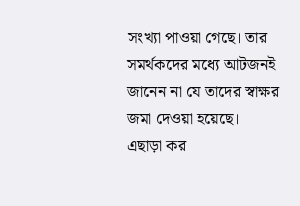সংখ্যা পাওয়া গেছে। তার সমর্থকদের মধ্যে আটজনই জানেন না যে তাদের স্বাক্ষর জমা দেওয়া হয়েছে। এছাড়া কর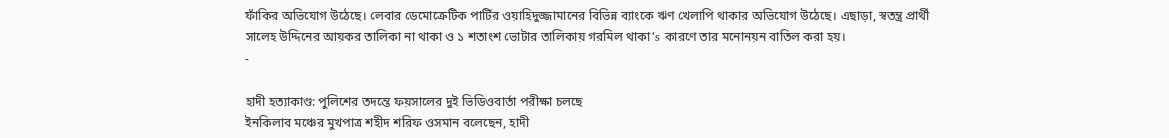ফাঁকির অভিযোগ উঠেছে। লেবার ডেমোক্রেটিক পার্টির ওয়াহিদুজ্জামানের বিভিন্ন ব্যাংকে ঋণ খেলাপি থাকার অভিযোগ উঠেছে। এছাড়া, স্বতন্ত্র প্রার্থী সালেহ উদ্দিনের আয়কর তালিকা না থাকা ও ১ শতাংশ ভোটার তালিকায় গরমিল থাকা’s কারণে তার মনোনয়ন বাতিল করা হয়।
-

হাদী হত্যাকাণ্ড: পুলিশের তদন্তে ফয়সালের দুই ভিডিওবার্তা পরীক্ষা চলছে
ইনকিলাব মঞ্চের মুখপাত্র শহীদ শরিফ ওসমান বলেছেন, হাদী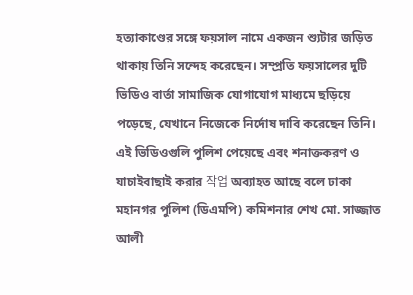হত্যাকাণ্ডের সঙ্গে ফয়সাল নামে একজন শ্যুটার জড়িত থাকায় তিনি সন্দেহ করেছেন। সম্প্রতি ফয়সালের দুটি ভিডিও বার্তা সামাজিক যোগাযোগ মাধ্যমে ছড়িয়ে পড়েছে, যেখানে নিজেকে নির্দোষ দাবি করেছেন তিনি। এই ভিডিওগুলি পুলিশ পেয়েছে এবং শনাক্তকরণ ও যাচাইবাছাই করার 작업 অব্যাহত আছে বলে ঢাকা মহানগর পুলিশ (ডিএমপি) কমিশনার শেখ মো. সাজ্জাত আলী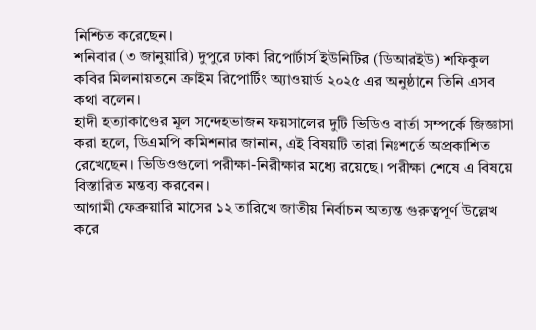নিশ্চিত করেছেন।
শনিবার (৩ জানুয়ারি) দুপুরে ঢাকা রিপোর্টার্স ইউনিটির (ডিআরইউ) শফিকুল কবির মিলনায়তনে ক্রাইম রিপোর্টিং অ্যাওয়ার্ড ২০২৫ এর অনুষ্ঠানে তিনি এসব কথা বলেন।
হাদী হত্যাকাণ্ডের মূল সন্দেহভাজন ফয়সালের দুটি ভিডিও বার্তা সম্পর্কে জিজ্ঞাসা করা হলে, ডিএমপি কমিশনার জানান, এই বিষয়টি তারা নিঃশর্তে অপ্রকাশিত রেখেছেন। ভিডিওগুলো পরীক্ষা-নিরীক্ষার মধ্যে রয়েছে। পরীক্ষা শেষে এ বিষয়ে বিস্তারিত মন্তব্য করবেন।
আগামী ফেব্রুয়ারি মাসের ১২ তারিখে জাতীয় নির্বাচন অত্যন্ত গুরুত্বপূর্ণ উল্লেখ করে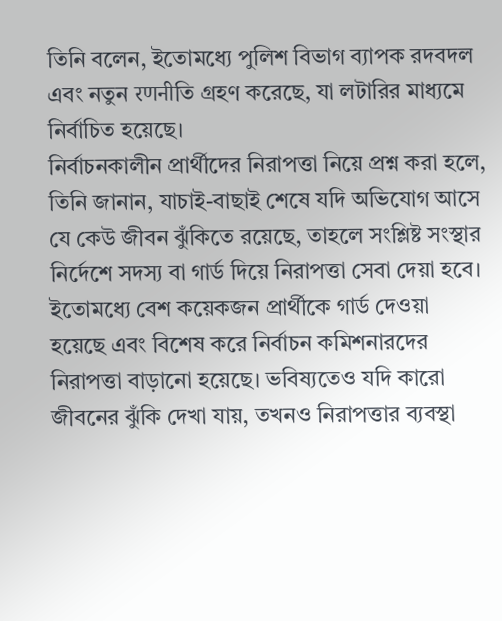তিনি বলেন, ইতোমধ্যে পুলিশ বিভাগ ব্যাপক রদবদল এবং নতুন रणनीতি গ্রহণ করেছে, যা লটারির মাধ্যমে নির্বাচিত হয়েছে।
নির্বাচনকালীন প্রার্থীদের নিরাপত্তা নিয়ে প্রশ্ন করা হলে, তিনি জানান, যাচাই-বাছাই শেষে যদি অভিযোগ আসে যে কেউ জীবন ঝুঁকিতে রয়েছে, তাহলে সংশ্লিষ্ট সংস্থার নির্দেশে সদস্য বা গার্ড দিয়ে নিরাপত্তা সেবা দেয়া হবে। ইতোমধ্যে বেশ কয়েকজন প্রার্থীকে গার্ড দেওয়া হয়েছে এবং বিশেষ করে নির্বাচন কমিশনারদের নিরাপত্তা বাড়ানো হয়েছে। ভবিষ্যতেও যদি কারো জীবনের ঝুঁকি দেখা যায়, তখনও নিরাপত্তার ব্যবস্থা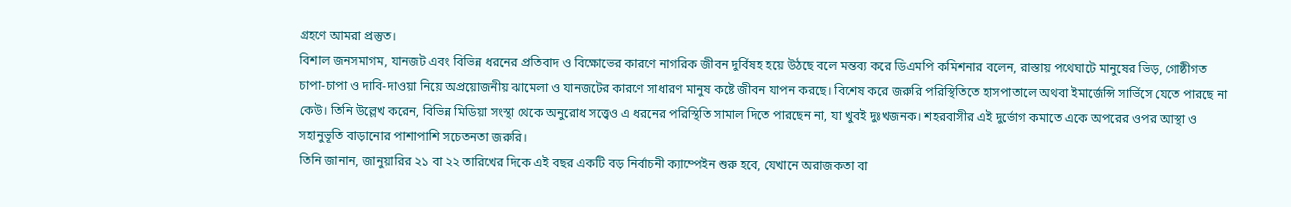গ্রহণে আমরা প্রস্তুত।
বিশাল জনসমাগম, যানজট এবং বিভিন্ন ধরনের প্রতিবাদ ও বিক্ষোভের কারণে নাগরিক জীবন দুর্বিষহ হয়ে উঠছে বলে মন্তব্য করে ডিএমপি কমিশনার বলেন, রাস্তায় পথেঘাটে মানুষের ভিড়, গোষ্ঠীগত চাপা-চাপা ও দাবি-দাওয়া নিয়ে অপ্রয়োজনীয় ঝামেলা ও যানজটের কারণে সাধারণ মানুষ কষ্টে জীবন যাপন করছে। বিশেষ করে জরুরি পরিস্থিতিতে হাসপাতালে অথবা ইমার্জেন্সি সার্ভিসে যেতে পারছে না কেউ। তিনি উল্লেখ করেন, বিভিন্ন মিডিয়া সংস্থা থেকে অনুরোধ সত্ত্বেও এ ধরনের পরিস্থিতি সামাল দিতে পারছেন না, যা খুবই দুঃখজনক। শহরবাসীর এই দুর্ভোগ কমাতে একে অপরের ওপর আস্থা ও সহানুভূতি বাড়ানোর পাশাপাশি সচেতনতা জরুরি।
তিনি জানান, জানুয়ারির ২১ বা ২২ তারিখের দিকে এই বছর একটি বড় নির্বাচনী ক্যাম্পেইন শুরু হবে, যেখানে অরাজকতা বা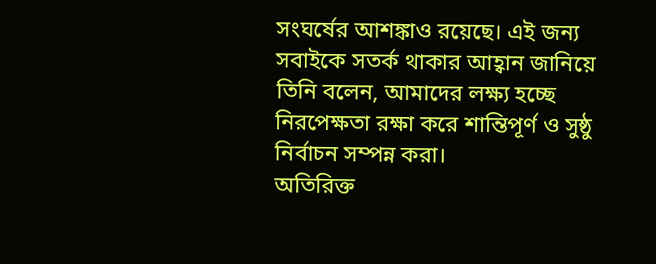সংঘর্ষের আশঙ্কাও রয়েছে। এই জন্য সবাইকে সতর্ক থাকার আহ্বান জানিয়ে তিনি বলেন, আমাদের লক্ষ্য হচ্ছে নিরপেক্ষতা রক্ষা করে শান্তিপূর্ণ ও সুষ্ঠু নির্বাচন সম্পন্ন করা।
অতিরিক্ত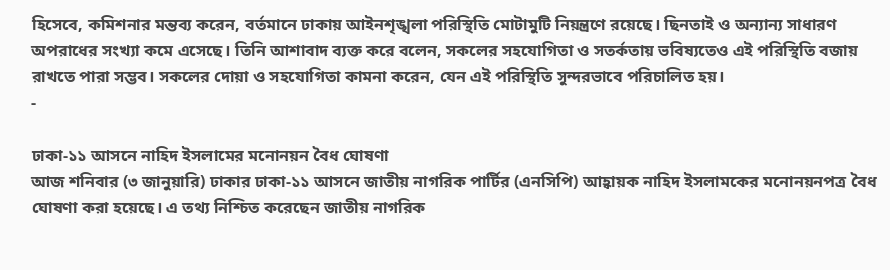হিসেবে, কমিশনার মন্তব্য করেন, বর্তমানে ঢাকায় আইনশৃঙ্খলা পরিস্থিতি মোটামুটি নিয়ন্ত্রণে রয়েছে। ছিনতাই ও অন্যান্য সাধারণ অপরাধের সংখ্যা কমে এসেছে। তিনি আশাবাদ ব্যক্ত করে বলেন, সকলের সহযোগিতা ও সতর্কতায় ভবিষ্যতেও এই পরিস্থিতি বজায় রাখতে পারা সম্ভব। সকলের দোয়া ও সহযোগিতা কামনা করেন, যেন এই পরিস্থিতি সুন্দরভাবে পরিচালিত হয়।
-

ঢাকা-১১ আসনে নাহিদ ইসলামের মনোনয়ন বৈধ ঘোষণা
আজ শনিবার (৩ জানুয়ারি) ঢাকার ঢাকা-১১ আসনে জাতীয় নাগরিক পার্টির (এনসিপি) আহ্বায়ক নাহিদ ইসলামকের মনোনয়নপত্র বৈধ ঘোষণা করা হয়েছে। এ তথ্য নিশ্চিত করেছেন জাতীয় নাগরিক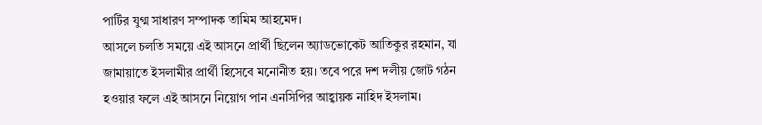পার্টির যুগ্ম সাধারণ সম্পাদক তামিম আহমেদ।
আসলে চলতি সময়ে এই আসনে প্রার্থী ছিলেন অ্যাডভোকেট আতিকুর রহমান, যা জামায়াতে ইসলামীর প্রার্থী হিসেবে মনোনীত হয়। তবে পরে দশ দলীয় জোট গঠন হওয়ার ফলে এই আসনে নিয়োগ পান এনসিপির আহ্বায়ক নাহিদ ইসলাম।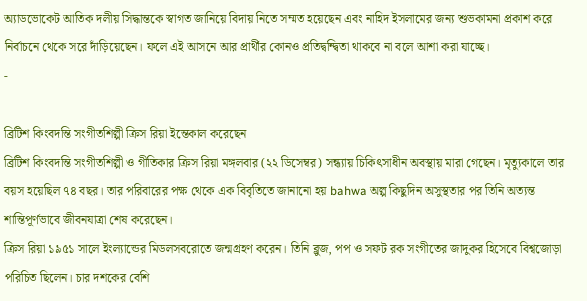অ্যাডভোকেট আতিক দলীয় সিদ্ধান্তকে স্বাগত জানিয়ে বিদায় নিতে সম্মত হয়েছেন এবং নাহিদ ইসলামের জন্য শুভকামনা প্রকাশ করে নির্বাচনে থেকে সরে দাঁড়িয়েছেন। ফলে এই আসনে আর প্রার্থীর কোনও প্রতিদ্বন্দ্বিতা থাকবে না বলে আশা করা যাচ্ছে।
-

ব্রিটিশ কিংবদন্তি সংগীতশিল্পী ক্রিস রিয়া ইন্তেকাল করেছেন
ব্রিটিশ কিংবদন্তি সংগীতশিল্পী ও গীতিকার ক্রিস রিয়া মঙ্গলবার (২২ ডিসেম্বর) সন্ধ্যায় চিকিৎসাধীন অবস্থায় মারা গেছেন। মৃত্যুকালে তার বয়স হয়েছিল ৭৪ বছর। তার পরিবারের পক্ষ থেকে এক বিবৃতিতে জানানো হয় bahwa অল্প কিছুদিন অসুস্থতার পর তিনি অত্যন্ত শান্তিপূর্ণভাবে জীবনযাত্রা শেষ করেছেন।
ক্রিস রিয়া ১৯৫১ সালে ইংল্যান্ডের মিডলসবরোতে জন্মগ্রহণ করেন। তিনি ব্লুজ, পপ ও সফট রক সংগীতের জাদুকর হিসেবে বিশ্বজোড়া পরিচিত ছিলেন। চার দশকের বেশি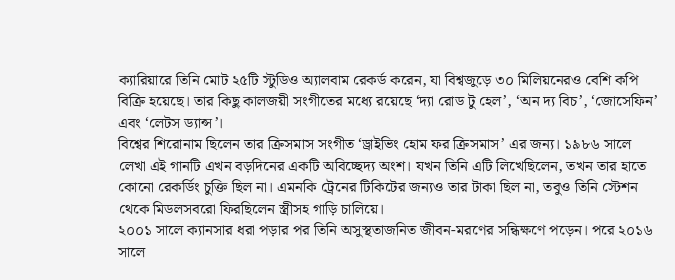ক্যারিয়ারে তিনি মোট ২৫টি স্টুডিও অ্যালবাম রেকর্ড করেন, যা বিশ্বজুড়ে ৩০ মিলিয়নেরও বেশি কপি বিক্রি হয়েছে। তার কিছু কালজয়ী সংগীতের মধ্যে রয়েছে ‘দ্যা রোড টু হেল’, ‘অন দ্য বিচ’, ‘জোসেফিন’ এবং ‘লেটস ড্যান্স’।
বিশ্বের শিরোনাম ছিলেন তার ক্রিসমাস সংগীত ‘ড্রাইভিং হোম ফর ক্রিসমাস’ এর জন্য। ১৯৮৬ সালে লেখা এই গানটি এখন বড়দিনের একটি অবিচ্ছেদ্য অংশ। যখন তিনি এটি লিখেছিলেন, তখন তার হাতে কোনো রেকর্ডিং চুক্তি ছিল না। এমনকি ট্রেনের টিকিটের জন্যও তার টাকা ছিল না, তবুও তিনি স্টেশন থেকে মিডলসবরো ফিরছিলেন স্ত্রীসহ গাড়ি চালিয়ে।
২০০১ সালে ক্যানসার ধরা পড়ার পর তিনি অসুস্থতাজনিত জীবন-মরণের সন্ধিক্ষণে পড়েন। পরে ২০১৬ সালে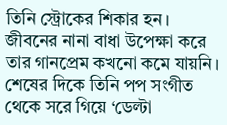তিনি স্ট্রোকের শিকার হন। জীবনের নানা বাধা উপেক্ষা করে তার গানপ্রেম কখনো কমে যায়নি। শেষের দিকে তিনি পপ সংগীত থেকে সরে গিয়ে ‘ডেল্টা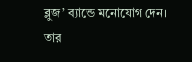ব্লুজ’ ব্যান্ডে মনোযোগ দেন।
তার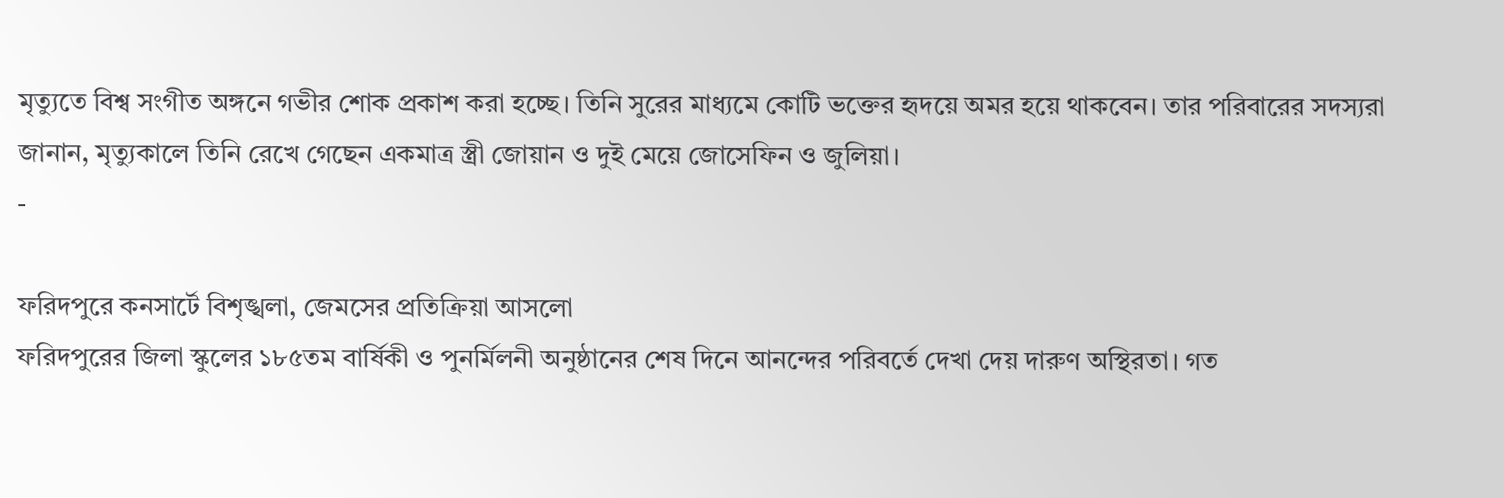মৃত্যুতে বিশ্ব সংগীত অঙ্গনে গভীর শোক প্রকাশ করা হচ্ছে। তিনি সুরের মাধ্যমে কোটি ভক্তের হৃদয়ে অমর হয়ে থাকবেন। তার পরিবারের সদস্যরা জানান, মৃত্যুকালে তিনি রেখে গেছেন একমাত্র স্ত্রী জোয়ান ও দুই মেয়ে জোসেফিন ও জুলিয়া।
-

ফরিদপুরে কনসার্টে বিশৃঙ্খলা, জেমসের প্রতিক্রিয়া আসলো
ফরিদপুরের জিলা স্কুলের ১৮৫তম বার্ষিকী ও পুনর্মিলনী অনুষ্ঠানের শেষ দিনে আনন্দের পরিবর্তে দেখা দেয় দারুণ অস্থিরতা। গত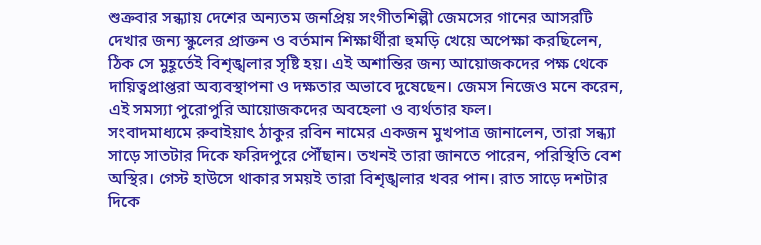শুক্রবার সন্ধ্যায় দেশের অন্যতম জনপ্রিয় সংগীতশিল্পী জেমসের গানের আসরটি দেখার জন্য স্কুলের প্রাক্তন ও বর্তমান শিক্ষার্থীরা হুমড়ি খেয়ে অপেক্ষা করছিলেন, ঠিক সে মুহূর্তেই বিশৃঙ্খলার সৃষ্টি হয়। এই অশান্তির জন্য আয়োজকদের পক্ষ থেকে দায়িত্বপ্রাপ্তরা অব্যবস্থাপনা ও দক্ষতার অভাবে দুষেছেন। জেমস নিজেও মনে করেন, এই সমস্যা পুরোপুরি আয়োজকদের অবহেলা ও ব্যর্থতার ফল।
সংবাদমাধ্যমে রুবাইয়াৎ ঠাকুর রবিন নামের একজন মুখপাত্র জানালেন, তারা সন্ধ্যা সাড়ে সাতটার দিকে ফরিদপুরে পৌঁছান। তখনই তারা জানতে পারেন, পরিস্থিতি বেশ অস্থির। গেস্ট হাউসে থাকার সময়ই তারা বিশৃঙ্খলার খবর পান। রাত সাড়ে দশটার দিকে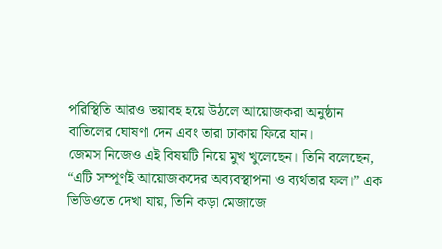পরিস্থিতি আরও ভয়াবহ হয়ে উঠলে আয়োজকরা অনুষ্ঠান বাতিলের ঘোষণা দেন এবং তারা ঢাকায় ফিরে যান।
জেমস নিজেও এই বিষয়টি নিয়ে মুখ খুলেছেন। তিনি বলেছেন, “এটি সম্পূর্ণই আয়োজকদের অব্যবস্থাপনা ও ব্যর্থতার ফল।” এক ভিডিওতে দেখা যায়, তিনি কড়া মেজাজে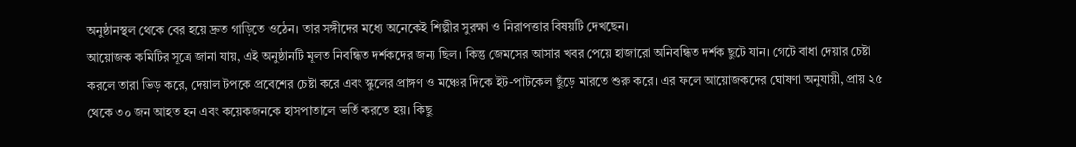অনুষ্ঠানস্থল থেকে বের হয়ে দ্রুত গাড়িতে ওঠেন। তার সঙ্গীদের মধ্যে অনেকেই শিল্পীর সুরক্ষা ও নিরাপত্তার বিষয়টি দেখছেন।
আয়োজক কমিটির সূত্রে জানা যায়, এই অনুষ্ঠানটি মূলত নিবন্ধিত দর্শকদের জন্য ছিল। কিন্তু জেমসের আসার খবর পেয়ে হাজারো অনিবন্ধিত দর্শক ছুটে যান। গেটে বাধা দেয়ার চেষ্টা করলে তারা ভিড় করে, দেয়াল টপকে প্রবেশের চেষ্টা করে এবং স্কুলের প্রাঙ্গণ ও মঞ্চের দিকে ইট-পাটকেল ছুঁড়ে মারতে শুরু করে। এর ফলে আয়োজকদের ঘোষণা অনুযায়ী, প্রায় ২৫ থেকে ৩০ জন আহত হন এবং কয়েকজনকে হাসপাতালে ভর্তি করতে হয়। কিছু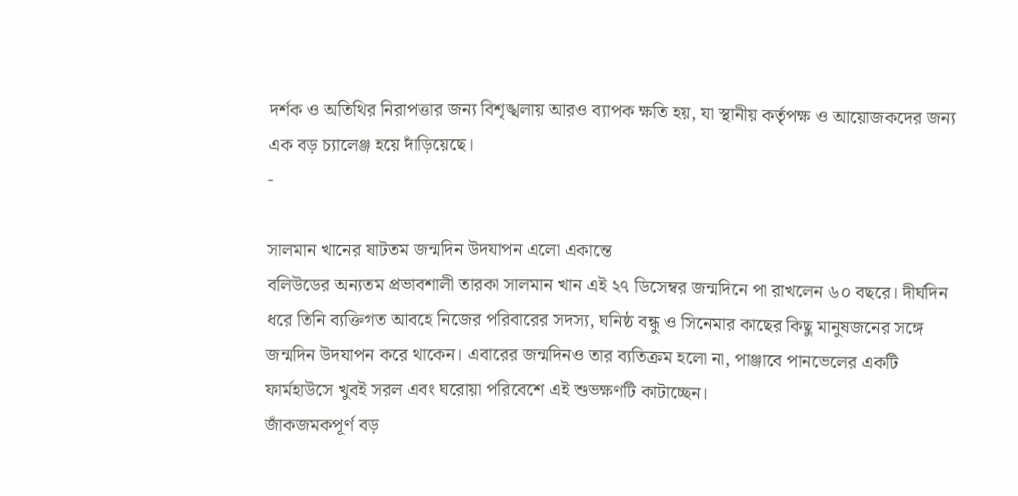দর্শক ও অতিথির নিরাপত্তার জন্য বিশৃঙ্খলায় আরও ব্যাপক ক্ষতি হয়, যা স্থানীয় কর্তৃপক্ষ ও আয়োজকদের জন্য এক বড় চ্যালেঞ্জ হয়ে দাঁড়িয়েছে।
-

সালমান খানের ষাটতম জন্মদিন উদযাপন এলো একান্তে
বলিউডের অন্যতম প্রভাবশালী তারকা সালমান খান এই ২৭ ডিসেম্বর জন্মদিনে পা রাখলেন ৬০ বছরে। দীর্ঘদিন ধরে তিনি ব্যক্তিগত আবহে নিজের পরিবারের সদস্য, ঘনিষ্ঠ বন্ধু ও সিনেমার কাছের কিছু মানুষজনের সঙ্গে জন্মদিন উদযাপন করে থাকেন। এবারের জন্মদিনও তার ব্যতিক্রম হলো না, পাঞ্জাবে পানভেলের একটি ফার্মহাউসে খুবই সরল এবং ঘরোয়া পরিবেশে এই শুভক্ষণটি কাটাচ্ছেন।
জাঁকজমকপূর্ণ বড়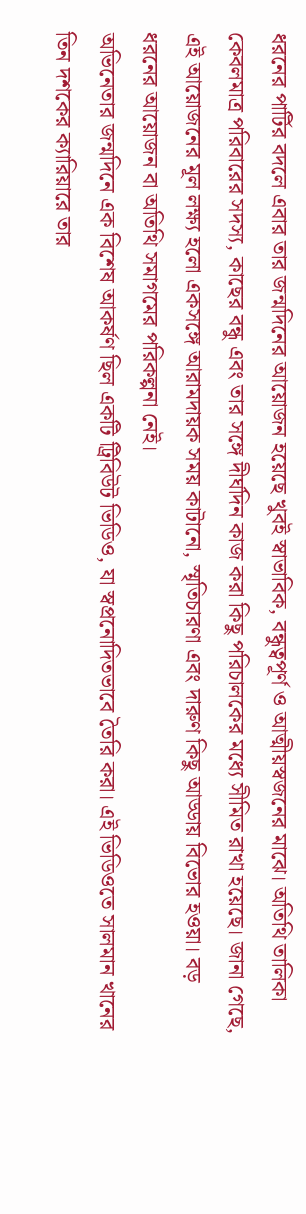ধরনের পার্টির বদলে এবার তার জন্মদিনের আয়োজন হয়েছে খুবই স্বাভাবিক, বন্ধুত্বপূর্ণ ও আত্মীয়স্বজনের মাঝে। অতিথি তালিকা কেবলমাত্র পরিবারের সদস্য, কাছের বন্ধু এবং তার সঙ্গে দীর্ঘদিন কাজ করা কিছু পরিচালকের মধ্যে সীমিত রাখা হয়েছে। জানা গেছে, এই আয়োজনের মূল লক্ষ্য হলো একসঙ্গে আরামদায়ক সময় কাটানো, স্মৃতিচারণা এবং দারুণ কিছু আড্ডায় বিভোর হওয়া। বড় ধরনের আয়োজন বা অতিথি সমাগমের পরিকল্পনা নেই।
অভিনেতার জন্মদিনে এক বিশেষ আকর্ষণ ছিল একটি ট্রিবিউট ভিডিও, যা স্বপ্রনোদিতভাবে তৈরি করা। এই ভিডিওতে সালমান খানের তিন দশকের ক্যারিয়ারে তার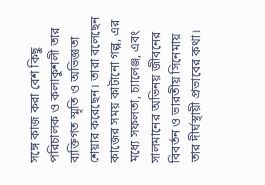সঙ্গে কাজ করা বেশ কিছু পরিচালক ও কলাকুশলী তার ব্যক্তিগত স্মৃতি ও অভিজ্ঞতা শেয়ার করেছেন। তারা বলেছেন কাজের সময় কাটানো গল্প, এর মধ্যে সফলতা, চ্যালেঞ্জ, এবং সালমানের অভিনয় জীবনের বিবর্তন ও ভারতীয় সিনেমায় তার দীর্ঘস্থায়ী প্রভাবের কথা।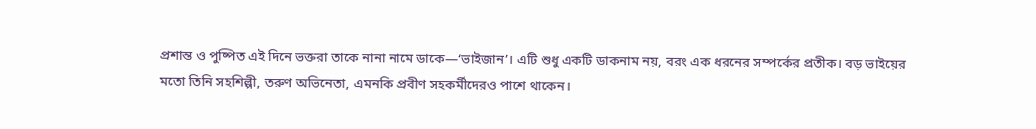প্রশান্ত ও পুষ্পিত এই দিনে ভক্তরা তাকে নানা নামে ডাকে—‘ভাইজান’। এটি শুধু একটি ডাকনাম নয়, বরং এক ধরনের সম্পর্কের প্রতীক। বড় ভাইয়ের মতো তিনি সহশিল্পী, তরুণ অভিনেতা, এমনকি প্রবীণ সহকর্মীদেরও পাশে থাকেন।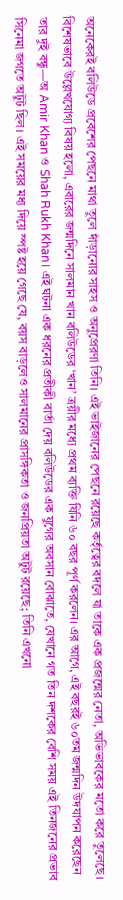অনেকেরই বলিউডে প্রবেশের পেছনে মাথা তুলে দাঁড়ানোর সাহস ও অনুপ্রেরণা তিনি। এই ভাইজানের পেছনে রয়েছে কর্তৃত্বের বদলে যা তাকে এক প্রজন্মের নেতা, অভিভাবকের মতো করে তুলেছে।
বিশেষভাবে উল্লেখযোগ্য বিষয় হলো, এবারের জন্মদিনে সালমান খান বলিউডের ‘খান’ ত্রয়ীর মধ্যে প্রথম ব্যক্তি যিনি ৬০ বছর পূর্ণ করলেন। এর আগে, এই বছরই ৬০তম জন্মদিন উদযাপন করেছেন তার দুই বন্ধু—অ Amir Khan ও Shah Rukh Khan। এই ঘটনা এক ধরনের প্রতীকী বার্তা দেয় বলিউডের এক যুগের অবসান বোঝাতে, যেখানে গত তিন দশকের বেশি সময় এই তিনজনের প্রভাব সিনেমা জগতে অটুট ছিল। এই সময়ের মধ্য দিয়ে স্পষ্ট হয়ে গেছে যে, বয়স বাড়লেও সালমানের প্রাসঙ্গিকতা ও জনপ্রিয়তা অটুট রয়েছে; তিনি এখনো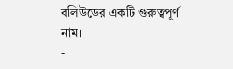বলিউডের একটি গুরুত্বপূর্ণ নাম।
-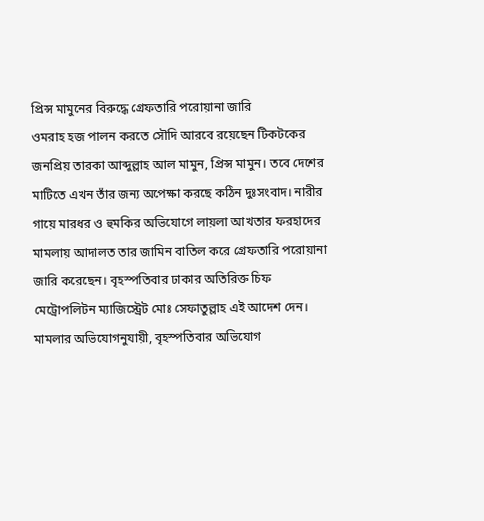প্রিন্স মামুনের বিরুদ্ধে গ্রেফতারি পরোয়ানা জারি
ওমরাহ হজ পালন করতে সৌদি আরবে রয়েছেন টিকটকের জনপ্রিয় তারকা আব্দুল্লাহ আল মামুন, প্রিন্স মামুন। তবে দেশের মাটিতে এখন তাঁর জন্য অপেক্ষা করছে কঠিন দুঃসংবাদ। নারীর গায়ে মারধর ও হুমকির অভিযোগে লায়লা আখতার ফরহাদের মামলায় আদালত তার জামিন বাতিল করে গ্রেফতারি পরোয়ানা জারি করেছেন। বৃহস্পতিবার ঢাকার অতিরিক্ত চিফ মেট্রোপলিটন ম্যাজিস্ট্রেট মোঃ সেফাতুল্লাহ এই আদেশ দেন।
মামলার অভিযোগনুযায়ী, বৃহস্পতিবার অভিযোগ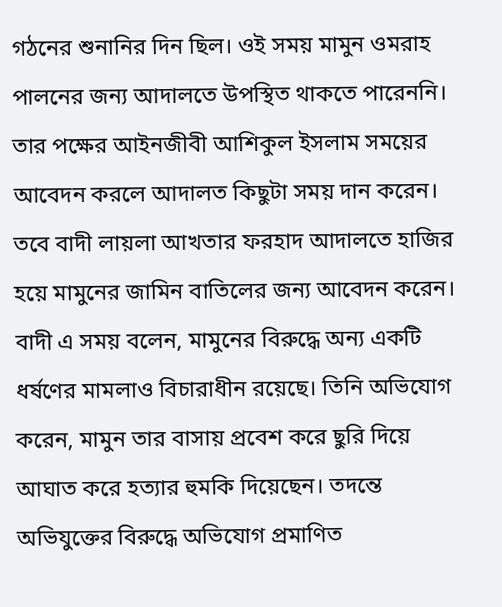গঠনের শুনানির দিন ছিল। ওই সময় মামুন ওমরাহ পালনের জন্য আদালতে উপস্থিত থাকতে পারেননি। তার পক্ষের আইনজীবী আশিকুল ইসলাম সময়ের আবেদন করলে আদালত কিছুটা সময় দান করেন। তবে বাদী লায়লা আখতার ফরহাদ আদালতে হাজির হয়ে মামুনের জামিন বাতিলের জন্য আবেদন করেন। বাদী এ সময় বলেন, মামুনের বিরুদ্ধে অন্য একটি ধর্ষণের মামলাও বিচারাধীন রয়েছে। তিনি অভিযোগ করেন, মামুন তার বাসায় প্রবেশ করে ছুরি দিয়ে আঘাত করে হত্যার হুমকি দিয়েছেন। তদন্তে অভিযুক্তের বিরুদ্ধে অভিযোগ প্রমাণিত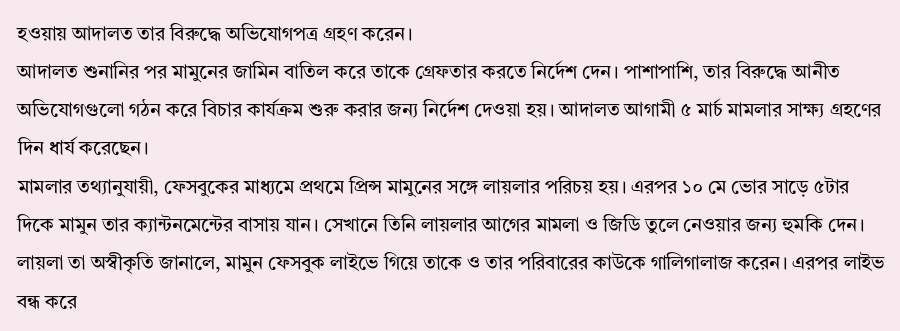হওয়ায় আদালত তার বিরুদ্ধে অভিযোগপত্র গ্রহণ করেন।
আদালত শুনানির পর মামুনের জামিন বাতিল করে তাকে গ্রেফতার করতে নির্দেশ দেন। পাশাপাশি, তার বিরুদ্ধে আনীত অভিযোগগুলো গঠন করে বিচার কার্যক্রম শুরু করার জন্য নির্দেশ দেওয়া হয়। আদালত আগামী ৫ মার্চ মামলার সাক্ষ্য গ্রহণের দিন ধার্য করেছেন।
মামলার তথ্যানুযায়ী, ফেসবুকের মাধ্যমে প্রথমে প্রিন্স মামুনের সঙ্গে লায়লার পরিচয় হয়। এরপর ১০ মে ভোর সাড়ে ৫টার দিকে মামুন তার ক্যান্টনমেন্টের বাসায় যান। সেখানে তিনি লায়লার আগের মামলা ও জিডি তুলে নেওয়ার জন্য হুমকি দেন। লায়লা তা অস্বীকৃতি জানালে, মামুন ফেসবুক লাইভে গিয়ে তাকে ও তার পরিবারের কাউকে গালিগালাজ করেন। এরপর লাইভ বন্ধ করে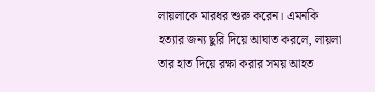লায়লাকে মারধর শুরু করেন। এমনকি হত্যার জন্য ছুরি দিয়ে আঘাত করলে, লায়লা তার হাত দিয়ে রক্ষা করার সময় আহত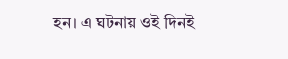হন। এ ঘটনায় ওই দিনই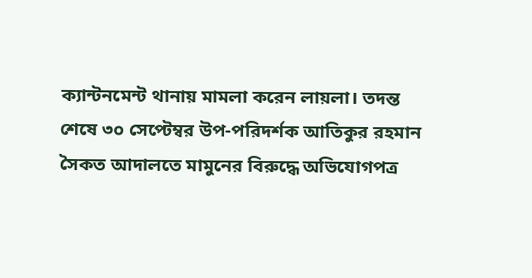ক্যান্টনমেন্ট থানায় মামলা করেন লায়লা। তদন্ত শেষে ৩০ সেপ্টেম্বর উপ-পরিদর্শক আতিকুর রহমান সৈকত আদালতে মামুনের বিরুদ্ধে অভিযোগপত্র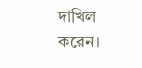দাখিল করেন।